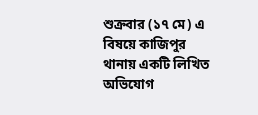শুক্রবার (১৭ মে) এ বিষয়ে কাজিপুর থানায় একটি লিখিত অভিযোগ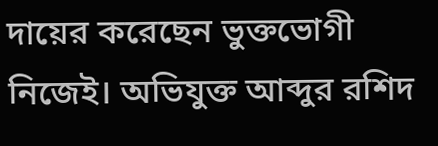দায়ের করেছেন ভুক্তভোগী নিজেই। অভিযুক্ত আব্দুর রশিদ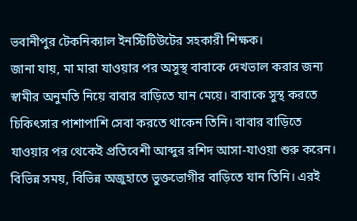ভবানীপুর টেকনিক্যাল ইনস্টিটিউটের সহকারী শিক্ষক।
জানা যায়, মা মারা যাওয়ার পর অসুস্থ বাবাকে দেখভাল করার জন্য স্বামীর অনুমতি নিয়ে বাবার বাড়িতে যান মেয়ে। বাবাকে সুস্থ করতে চিকিৎসার পাশাপাশি সেবা করতে থাকেন তিনি। বাবার বাড়িতে যাওয়ার পর থেকেই প্রতিবেশী আব্দুর রশিদ আসা-যাওয়া শুরু করেন। বিভিন্ন সময়, বিভিন্ন অজুহাতে ভুক্তভোগীর বাড়িতে যান তিনি। এরই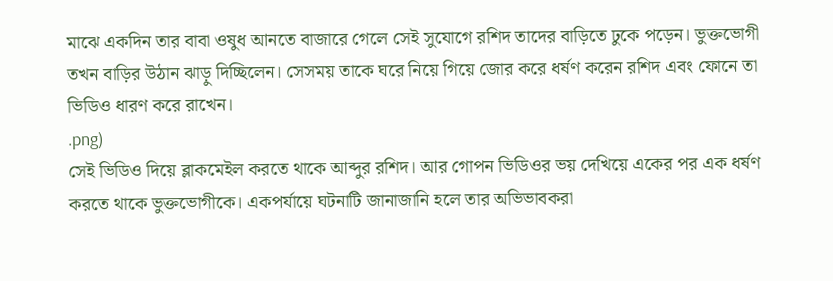মাঝে একদিন তার বাবা ওষুধ আনতে বাজারে গেলে সেই সুযোগে রশিদ তাদের বাড়িতে ঢুকে পড়েন। ভুক্তভোগী তখন বাড়ির উঠান ঝাড়ু দিচ্ছিলেন। সেসময় তাকে ঘরে নিয়ে গিয়ে জোর করে ধর্ষণ করেন রশিদ এবং ফোনে তা ভিডিও ধারণ করে রাখেন।
.png)
সেই ভিডিও দিয়ে ব্লাকমেইল করতে থাকে আব্দুর রশিদ। আর গোপন ভিডিওর ভয় দেখিয়ে একের পর এক ধর্ষণ করতে থাকে ভুক্তভোগীকে। একপর্যায়ে ঘটনাটি জানাজানি হলে তার অভিভাবকরা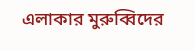এলাকার মুরুব্বিদের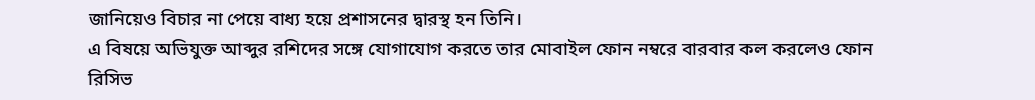জানিয়েও বিচার না পেয়ে বাধ্য হয়ে প্রশাসনের দ্বারস্থ হন তিনি।
এ বিষয়ে অভিযুক্ত আব্দুর রশিদের সঙ্গে যোগাযোগ করতে তার মোবাইল ফোন নম্বরে বারবার কল করলেও ফোন রিসিভ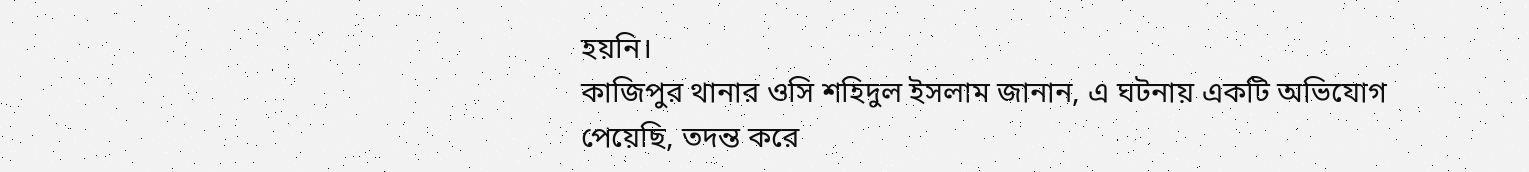হয়নি।
কাজিপুর থানার ওসি শহিদুল ইসলাম জানান, এ ঘটনায় একটি অভিযোগ পেয়েছি, তদন্ত করে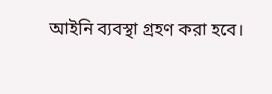আইনি ব্যবস্থা গ্রহণ করা হবে।